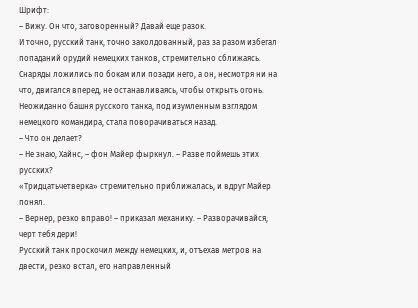Шрифт:
– Вижу. Он что, заговоренный? Давай еще разок.
И точно, русский танк, точно заколдованный, раз за разом избегал попаданий орудий немецких танков, стремительно сближаясь. Снаряды ложились по бокам или позади него, а он, несмотря ни на что, двигался вперед, не останавливаясь, чтобы открыть огонь. Неожиданно башня русского танка, под изумленным взглядом немецкого командира, стала поворачиваться назад.
– Что он делает?
– Не знаю, Хайнс, – фон Майер фыркнул. – Разве поймешь этих русских?
«Тридцатьчетверка» стремительно приближалась, и вдруг Майер понял.
– Вернер, резко вправо! – приказал механику. – Разворачивайся, черт тебя дери!
Русский танк проскочил между немецких, и, отъехав метров на двести, резко встал, его направленный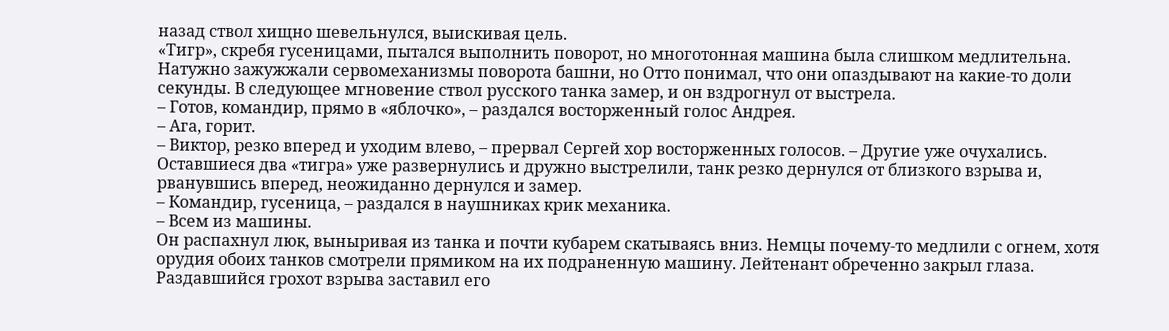назад ствол хищно шевельнулся, выискивая цель.
«Тигр», скребя гусеницами, пытался выполнить поворот, но многотонная машина была слишком медлительна. Натужно зажужжали сервомеханизмы поворота башни, но Отто понимал, что они опаздывают на какие-то доли секунды. В следующее мгновение ствол русского танка замер, и он вздрогнул от выстрела.
– Готов, командир, прямо в «яблочко», – раздался восторженный голос Андрея.
– Ага, горит.
– Виктор, резко вперед и уходим влево, – прервал Сергей хор восторженных голосов. – Другие уже очухались.
Оставшиеся два «тигра» уже развернулись и дружно выстрелили, танк резко дернулся от близкого взрыва и, рванувшись вперед, неожиданно дернулся и замер.
– Командир, гусеница, – раздался в наушниках крик механика.
– Всем из машины.
Он распахнул люк, выныривая из танка и почти кубарем скатываясь вниз. Немцы почему-то медлили с огнем, хотя орудия обоих танков смотрели прямиком на их подраненную машину. Лейтенант обреченно закрыл глаза.
Раздавшийся грохот взрыва заставил его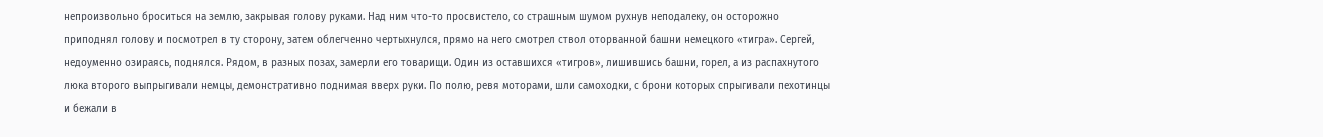непроизвольно броситься на землю, закрывая голову руками. Над ним что-то просвистело, со страшным шумом рухнув неподалеку, он осторожно приподнял голову и посмотрел в ту сторону, затем облегченно чертыхнулся, прямо на него смотрел ствол оторванной башни немецкого «тигра». Сергей, недоуменно озираясь, поднялся. Рядом, в разных позах, замерли его товарищи. Один из оставшихся «тигров», лишившись башни, горел, а из распахнутого люка второго выпрыгивали немцы, демонстративно поднимая вверх руки. По полю, ревя моторами, шли самоходки, с брони которых спрыгивали пехотинцы и бежали в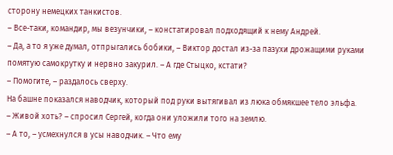сторону немецких танкистов.
– Все-таки, командир, мы везунчики, – констатировал подходящий к нему Андрей.
– Да, а то я уже думал, отпрыгались бобики, – Виктор достал из-за пазухи дрожащими руками помятую самокрутку и нервно закурил. – А где Стыцко, кстати?
– Помогите, – раздалось сверху.
На башне показался наводчик, который под руки вытягивал из люка обмякшее тело эльфа.
– Живой хоть? – спросил Сергей, когда они уложили того на землю.
– А то, – усмехнулся в усы наводчик. – Что ему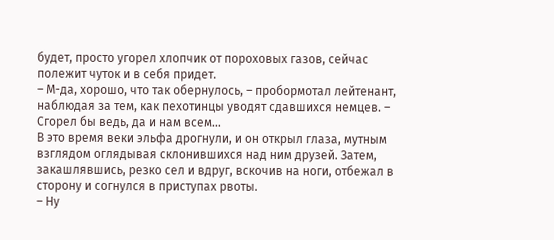будет, просто угорел хлопчик от пороховых газов, сейчас полежит чуток и в себя придет.
– М-да, хорошо, что так обернулось, – пробормотал лейтенант, наблюдая за тем, как пехотинцы уводят сдавшихся немцев. – Сгорел бы ведь, да и нам всем…
В это время веки эльфа дрогнули, и он открыл глаза, мутным взглядом оглядывая склонившихся над ним друзей. Затем, закашлявшись, резко сел и вдруг, вскочив на ноги, отбежал в сторону и согнулся в приступах рвоты.
– Ну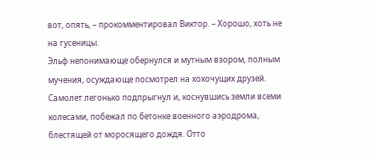вот, опять, – прокомментировал Виктор. – Хорошо, хоть не на гусеницы.
Эльф непонимающе обернулся и мутным взором, полным мучения, осуждающе посмотрел на хохочущих друзей.
Самолет легонько подпрыгнул и, коснувшись земли всеми колесами, побежал по бетонке военного аэродрома, блестящей от моросящего дождя. Отто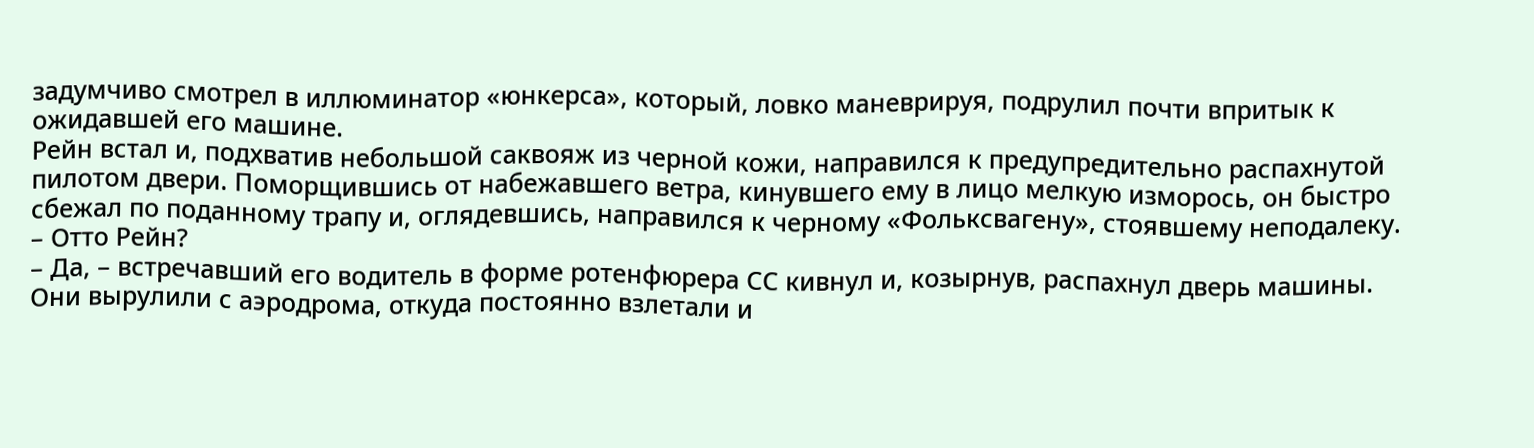задумчиво смотрел в иллюминатор «юнкерса», который, ловко маневрируя, подрулил почти впритык к ожидавшей его машине.
Рейн встал и, подхватив небольшой саквояж из черной кожи, направился к предупредительно распахнутой пилотом двери. Поморщившись от набежавшего ветра, кинувшего ему в лицо мелкую изморось, он быстро сбежал по поданному трапу и, оглядевшись, направился к черному «Фольксвагену», стоявшему неподалеку.
– Отто Рейн?
– Да, – встречавший его водитель в форме ротенфюрера СС кивнул и, козырнув, распахнул дверь машины.
Они вырулили с аэродрома, откуда постоянно взлетали и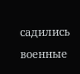садились военные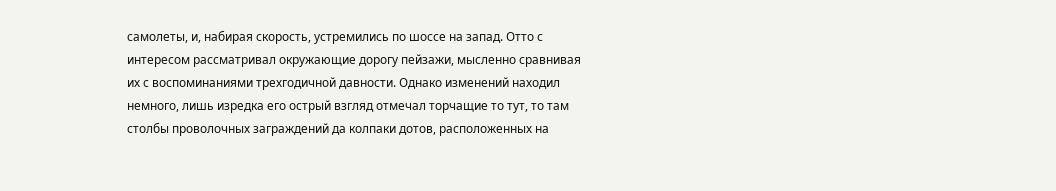самолеты, и, набирая скорость, устремились по шоссе на запад. Отто с интересом рассматривал окружающие дорогу пейзажи, мысленно сравнивая их с воспоминаниями трехгодичной давности. Однако изменений находил немного, лишь изредка его острый взгляд отмечал торчащие то тут, то там столбы проволочных заграждений да колпаки дотов, расположенных на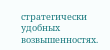стратегически удобных возвышенностях.